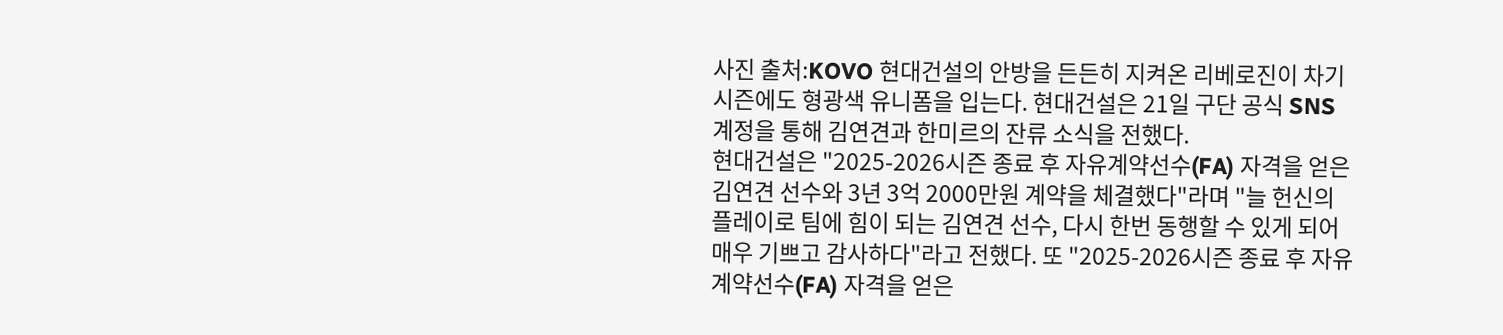사진 출처:KOVO 현대건설의 안방을 든든히 지켜온 리베로진이 차기 시즌에도 형광색 유니폼을 입는다. 현대건설은 21일 구단 공식 SNS 계정을 통해 김연견과 한미르의 잔류 소식을 전했다.
현대건설은 "2025-2026시즌 종료 후 자유계약선수(FA) 자격을 얻은 김연견 선수와 3년 3억 2000만원 계약을 체결했다"라며 "늘 헌신의 플레이로 팀에 힘이 되는 김연견 선수, 다시 한번 동행할 수 있게 되어 매우 기쁘고 감사하다"라고 전했다. 또 "2025-2026시즌 종료 후 자유계약선수(FA) 자격을 얻은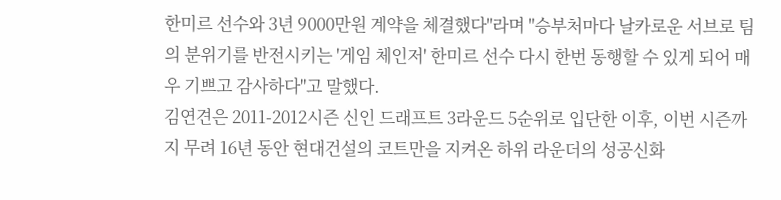한미르 선수와 3년 9000만원 계약을 체결했다"라며 "승부처마다 날카로운 서브로 팀의 분위기를 반전시키는 '게임 체인저' 한미르 선수 다시 한번 동행할 수 있게 되어 매우 기쁘고 감사하다"고 말했다.
김연견은 2011-2012시즌 신인 드래프트 3라운드 5순위로 입단한 이후, 이번 시즌까지 무려 16년 동안 현대건설의 코트만을 지켜온 하위 라운더의 성공신화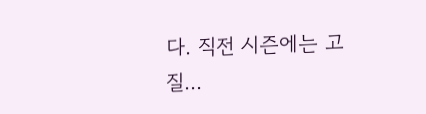다. 직전 시즌에는 고질...